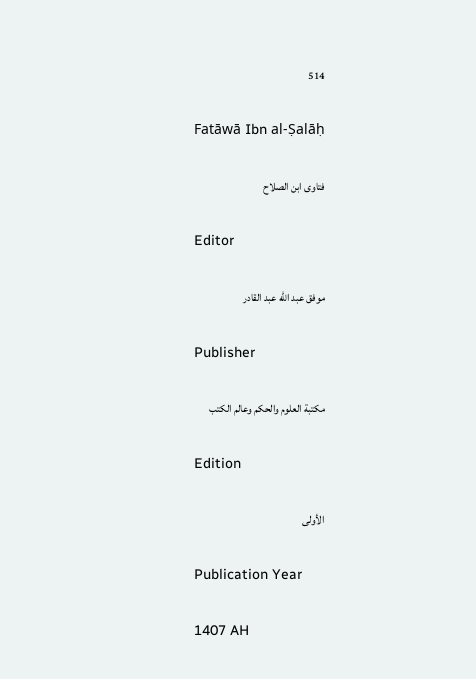514

Fatāwā Ibn al-Ṣalāḥ

فتاوى ابن الصلاح

Editor

موفق عبد الله عبد القادر

Publisher

مكتبة العلوم والحكم وعالم الكتب

Edition

الأولى

Publication Year

1407 AH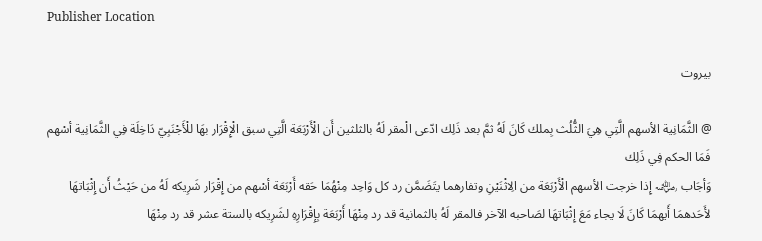Publisher Location

بيروت

@ الثَّمَانِية الأسهم الَّتِي هِيَ الثُّلُث بِملك كَانَ لَهُ ثمَّ بعد ذَلِك ادّعى الْمقر لَهُ بالثلثين أَن الْأَرْبَعَة الَّتِي سبق الْإِقْرَار بهَا للْأَجْنَبِيّ دَاخِلَة فِي الثَّمَانِية أسْهم فَمَا الحكم فِي ذَلِك
وَأجَاب ﵁ إِذا خرجت الأسهم الْأَرْبَعَة من الِاثْنَيْنِ وتفارهما يتَضَمَّن رد كل وَاحِد مِنْهُمَا حَقه أَرْبَعَة أسْهم من إِقْرَار شَرِيكه لَهُ من حَيْثُ أَن إِثْبَاتهَا لأَحَدهمَا أَيهمَا كَانَ لَا يجاء مَعَ إِثْبَاتهَا لصَاحبه الآخر فالمقر لَهُ بالثمانية قد رد مِنْهَا أَرْبَعَة بِإِقْرَارِهِ لشَرِيكه بالستة عشر قد رد مِنْهَا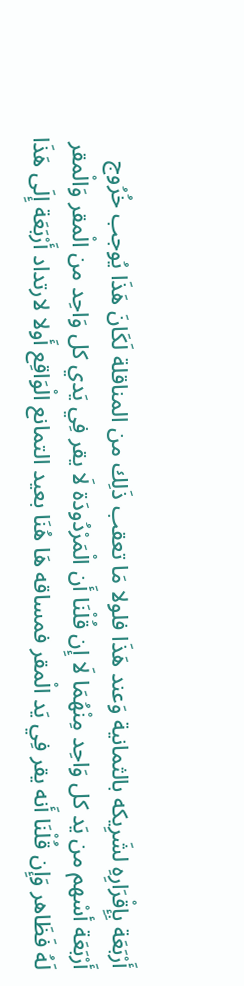أَرْبَعَة بِإِقْرَارِهِ لشَرِيكه بالثمانية وَعند هَذَا فلولا مَا تعقب ذَلِك من المناقلة لَكَانَ هَذَا يُوجب خُرُوج أَرْبَعَة أسْهم من يَد كل وَاحِد مِنْهُمَا لَا إِن قُلْنَا أَن الْمَرْدُودَة لَا يقر فِي يَدي كل وَاحِد من الْمقر وَالْمقر لَهُ فَظَاهر وَإِن قُلْنَا أَنه يقر فِي يَد الْمقر فمساقه هَا هُنَا بعيد التمانع الْوَاقِع أَولا لارتداد أَرْبَعَة إِلَى هَذَا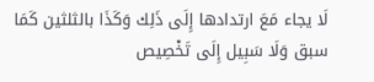لَا يجاء مَعَ ارتدادها إِلَى ذَلِك وَكَذَا بالثلثين كَمَا سبق وَلَا سَبِيل إِلَى تَخْصِيص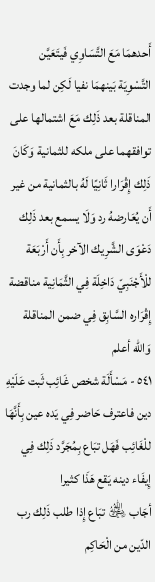أَحدهمَا مَعَ التَّسَاوِي فَيتَعَيَّن التَّسْوِيَة بَينهمَا نفيا لَكِن لما وجدت المناقلة بعد ذَلِك مَعَ اشتمالها على توافقهما على ملكه للثمانية وَكَانَ ذَلِك إِقْرَارا ثَانِيًا لَهُ بالثمانية من غير أَن يُعَارضهُ رد وَلَا يسمع بعد ذَلِك دَعْوَى الشَّرِيك الآخر بِأَن أَرْبَعَة للْأَجْنَبِيّ دَاخِلَة فِي الثَّمَانِية مناقضة إِقْرَاره السَّابِق فِي ضمن المناقلة وَالله أعلم
٥٤١ - مَسْأَلَة شخص غَائِب ثَبت عَلَيْهِ دين فاعترف حَاضر فِي يَده عين بِأَنَّهَا للْغَائِب فَهَل تبَاع بِمُجَرَّد ذَلِك فِي إِيفَاء دينه يَقع هَذَا كثيرا
أجَاب ﵁ تبَاع إِذا طلب ذَلِك رب الدّين من الْحَاكِم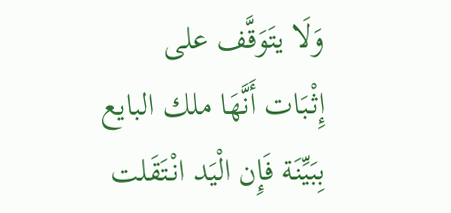وَلَا يتَوَقَّف على إِثْبَات أَنَّهَا ملك البايع بِبَيِّنَة فَإِن الْيَد انْتَقَلت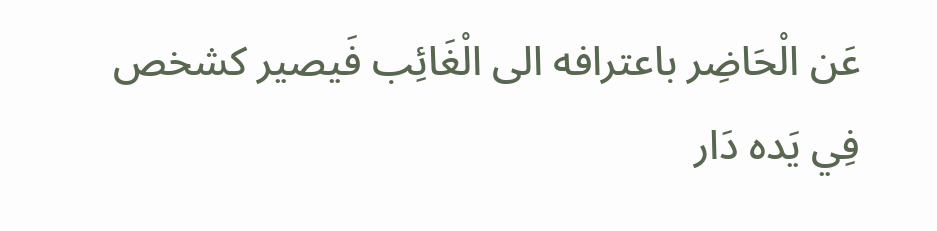عَن الْحَاضِر باعترافه الى الْغَائِب فَيصير كشخص فِي يَده دَار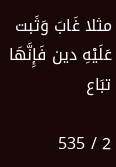مثلا غَابَ وَثَبت عَلَيْهِ دين فَإِنَّهَا تبَاع

2 / 535